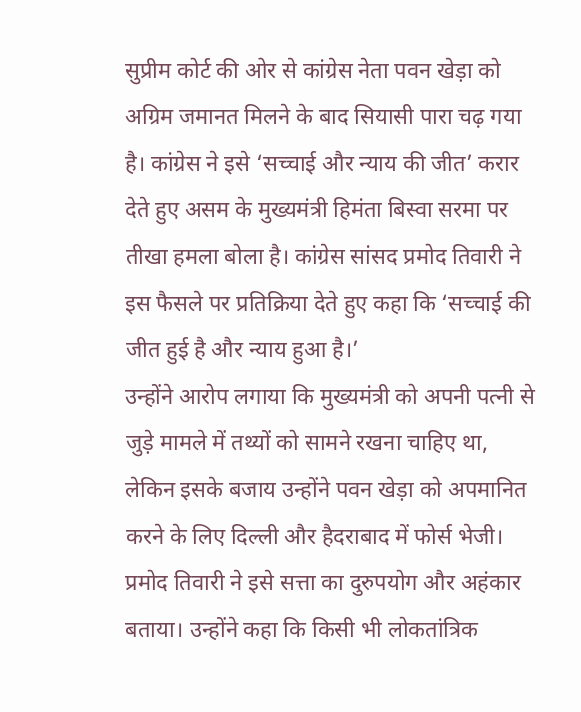सुप्रीम कोर्ट की ओर से कांग्रेस नेता पवन खेड़ा को अग्रिम जमानत मिलने के बाद सियासी पारा चढ़ गया है। कांग्रेस ने इसे ‘सच्चाई और न्याय की जीत’ करार देते हुए असम के मुख्यमंत्री हिमंता बिस्वा सरमा पर तीखा हमला बोला है। कांग्रेस सांसद प्रमोद तिवारी ने इस फैसले पर प्रतिक्रिया देते हुए कहा कि ‘सच्चाई की जीत हुई है और न्याय हुआ है।’
उन्होंने आरोप लगाया कि मुख्यमंत्री को अपनी पत्नी से जुड़े मामले में तथ्यों को सामने रखना चाहिए था, लेकिन इसके बजाय उन्होंने पवन खेड़ा को अपमानित करने के लिए दिल्ली और हैदराबाद में फोर्स भेजी। प्रमोद तिवारी ने इसे सत्ता का दुरुपयोग और अहंकार बताया। उन्होंने कहा कि किसी भी लोकतांत्रिक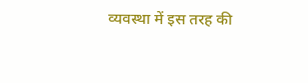व्यवस्था में इस तरह की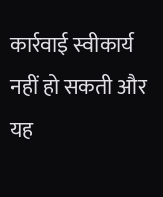कार्रवाई स्वीकार्य नहीं हो सकती और यह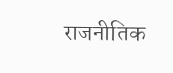राजनीतिक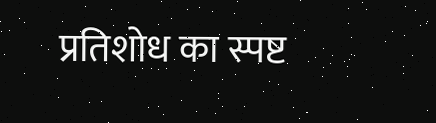प्रतिशोध का स्पष्ट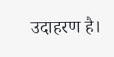उदाहरण है।